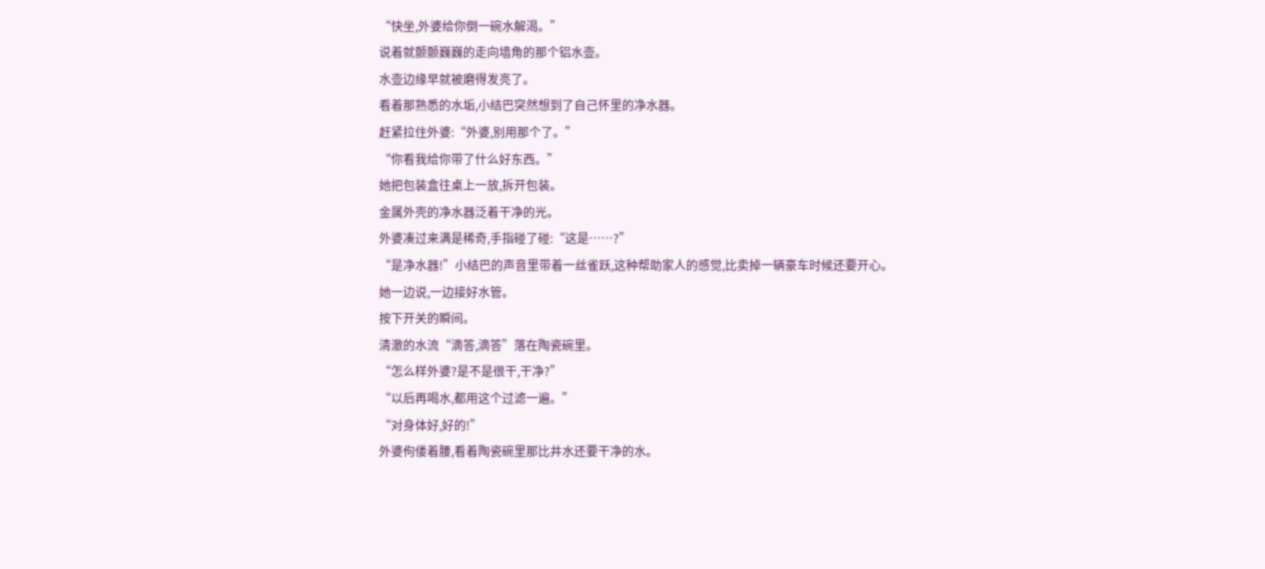“快坐,外婆给你倒一碗水解渴。”
说着就颤颤巍巍的走向墙角的那个铝水壶。
水壶边缘早就被磨得发亮了。
看着那熟悉的水垢,小结巴突然想到了自己怀里的净水器。
赶紧拉住外婆:“外婆,别用那个了。”
“你看我给你带了什么好东西。”
她把包装盒往桌上一放,拆开包装。
金属外壳的净水器泛着干净的光。
外婆凑过来满是稀奇,手指碰了碰:“这是……?”
“是净水器!”小结巴的声音里带着一丝雀跃,这种帮助家人的感觉,比卖掉一辆豪车时候还要开心。
她一边说,一边接好水管。
按下开关的瞬间。
清澈的水流“滴答,滴答”落在陶瓷碗里。
“怎么样外婆?是不是很干,干净?”
“以后再喝水,都用这个过滤一遍。”
“对身体好,好的!”
外婆佝偻着腰,看着陶瓷碗里那比井水还要干净的水。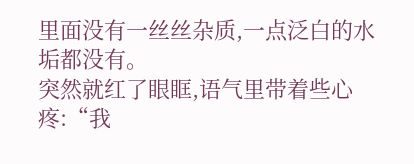里面没有一丝丝杂质,一点泛白的水垢都没有。
突然就红了眼眶,语气里带着些心疼:“我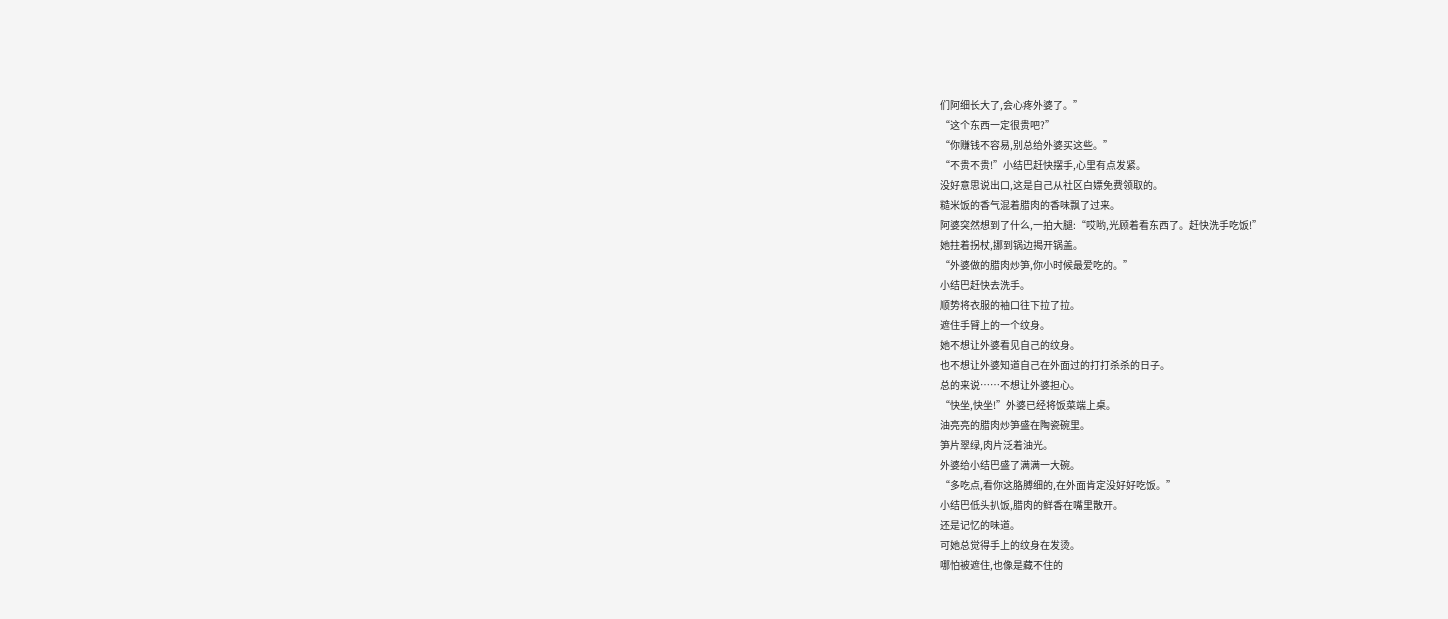们阿细长大了,会心疼外婆了。”
“这个东西一定很贵吧?”
“你赚钱不容易,别总给外婆买这些。”
“不贵不贵!”小结巴赶快摆手,心里有点发紧。
没好意思说出口,这是自己从社区白嫖免费领取的。
糙米饭的香气混着腊肉的香味飘了过来。
阿婆突然想到了什么,一拍大腿:“哎哟,光顾着看东西了。赶快洗手吃饭!”
她拄着拐杖,挪到锅边揭开锅盖。
“外婆做的腊肉炒笋,你小时候最爱吃的。”
小结巴赶快去洗手。
顺势将衣服的袖口往下拉了拉。
遮住手臂上的一个纹身。
她不想让外婆看见自己的纹身。
也不想让外婆知道自己在外面过的打打杀杀的日子。
总的来说……不想让外婆担心。
“快坐,快坐!”外婆已经将饭菜端上桌。
油亮亮的腊肉炒笋盛在陶瓷碗里。
笋片翠绿,肉片泛着油光。
外婆给小结巴盛了满满一大碗。
“多吃点,看你这胳膊细的,在外面肯定没好好吃饭。”
小结巴低头扒饭,腊肉的鲜香在嘴里散开。
还是记忆的味道。
可她总觉得手上的纹身在发烫。
哪怕被遮住,也像是藏不住的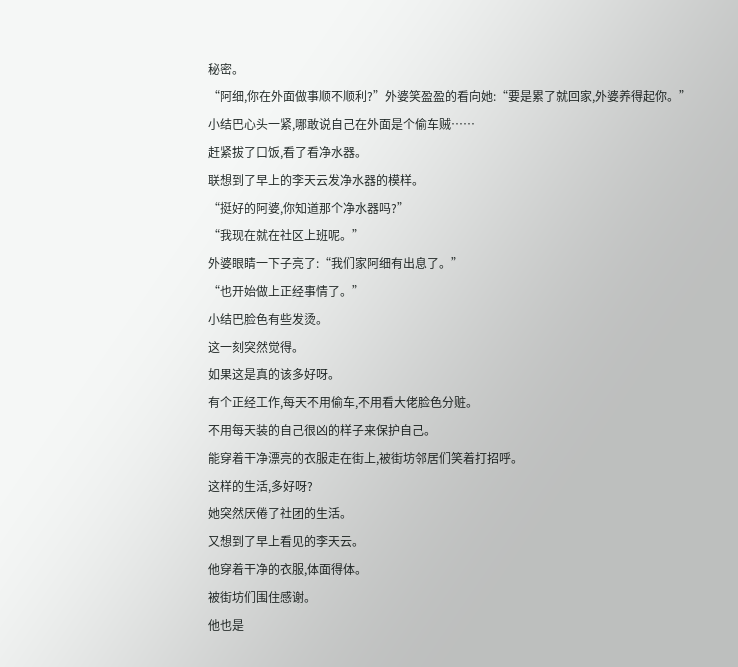秘密。
“阿细,你在外面做事顺不顺利?”外婆笑盈盈的看向她:“要是累了就回家,外婆养得起你。”
小结巴心头一紧,哪敢说自己在外面是个偷车贼……
赶紧拔了口饭,看了看净水器。
联想到了早上的李天云发净水器的模样。
“挺好的阿婆,你知道那个净水器吗?”
“我现在就在社区上班呢。”
外婆眼睛一下子亮了:“我们家阿细有出息了。”
“也开始做上正经事情了。”
小结巴脸色有些发烫。
这一刻突然觉得。
如果这是真的该多好呀。
有个正经工作,每天不用偷车,不用看大佬脸色分赃。
不用每天装的自己很凶的样子来保护自己。
能穿着干净漂亮的衣服走在街上,被街坊邻居们笑着打招呼。
这样的生活,多好呀?
她突然厌倦了社团的生活。
又想到了早上看见的李天云。
他穿着干净的衣服,体面得体。
被街坊们围住感谢。
他也是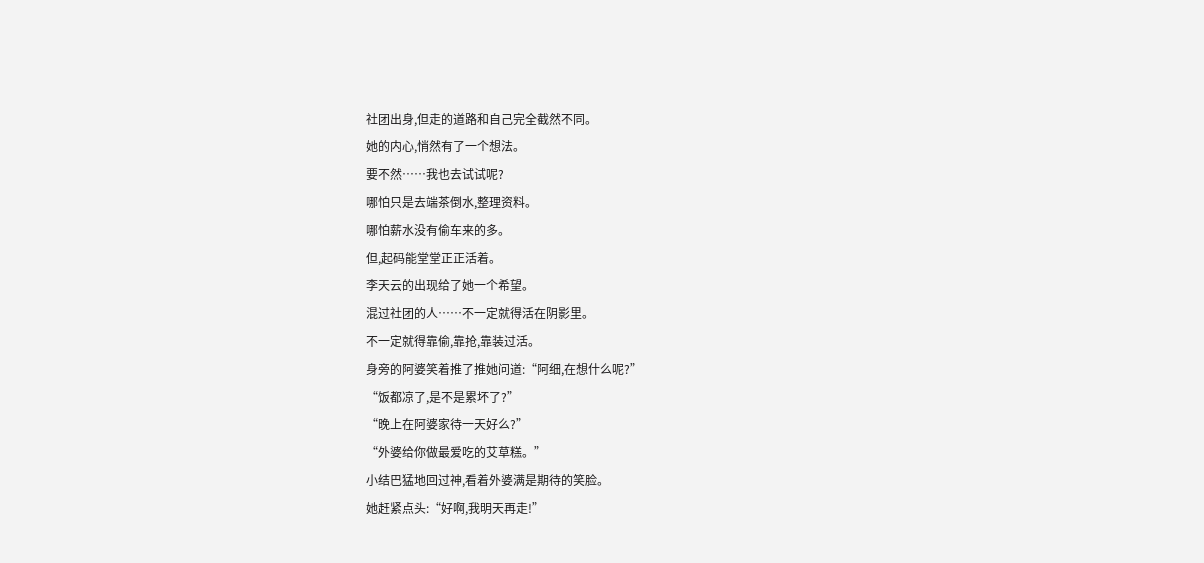社团出身,但走的道路和自己完全截然不同。
她的内心,悄然有了一个想法。
要不然……我也去试试呢?
哪怕只是去端茶倒水,整理资料。
哪怕薪水没有偷车来的多。
但,起码能堂堂正正活着。
李天云的出现给了她一个希望。
混过社团的人……不一定就得活在阴影里。
不一定就得靠偷,靠抢,靠装过活。
身旁的阿婆笑着推了推她问道:“阿细,在想什么呢?”
“饭都凉了,是不是累坏了?”
“晚上在阿婆家待一天好么?”
“外婆给你做最爱吃的艾草糕。”
小结巴猛地回过神,看着外婆满是期待的笑脸。
她赶紧点头:“好啊,我明天再走!”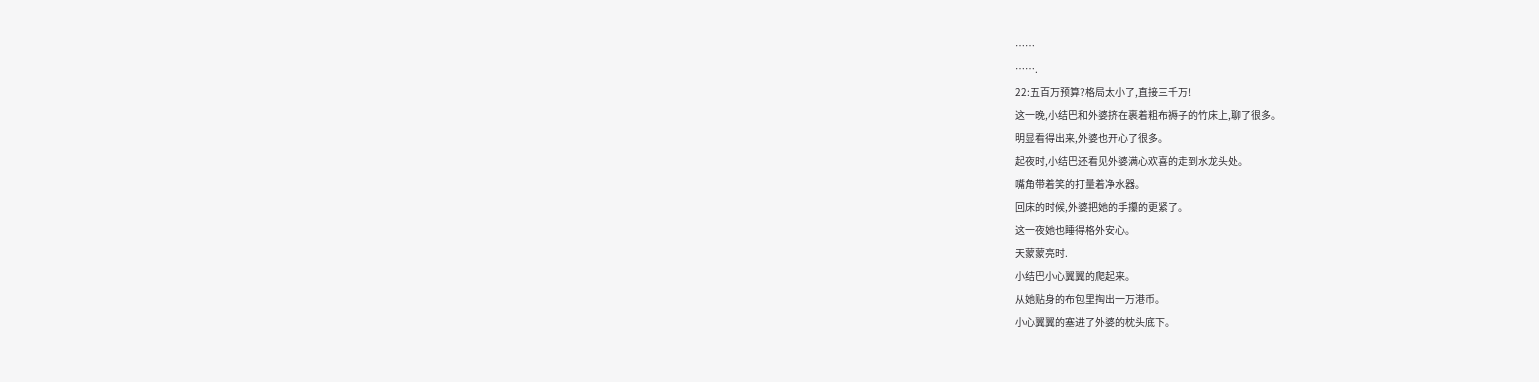……
…….
22:五百万预算?格局太小了,直接三千万!
这一晚,小结巴和外婆挤在裹着粗布褥子的竹床上,聊了很多。
明显看得出来,外婆也开心了很多。
起夜时,小结巴还看见外婆满心欢喜的走到水龙头处。
嘴角带着笑的打量着净水器。
回床的时候,外婆把她的手攥的更紧了。
这一夜她也睡得格外安心。
天蒙蒙亮时.
小结巴小心翼翼的爬起来。
从她贴身的布包里掏出一万港币。
小心翼翼的塞进了外婆的枕头底下。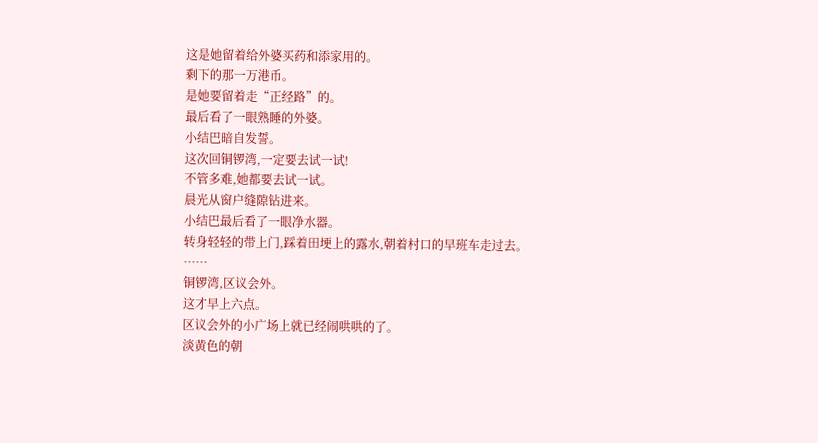这是她留着给外婆买药和添家用的。
剩下的那一万港币。
是她要留着走“正经路”的。
最后看了一眼熟睡的外婆。
小结巴暗自发誓。
这次回铜锣湾,一定要去试一试!
不管多难,她都要去试一试。
晨光从窗户缝隙钻进来。
小结巴最后看了一眼净水器。
转身轻轻的带上门,踩着田埂上的露水,朝着村口的早班车走过去。
……
铜锣湾,区议会外。
这才早上六点。
区议会外的小广场上就已经闹哄哄的了。
淡黄色的朝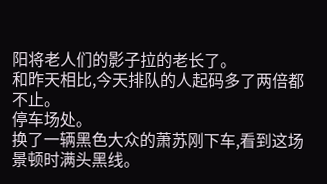阳将老人们的影子拉的老长了。
和昨天相比,今天排队的人起码多了两倍都不止。
停车场处。
换了一辆黑色大众的萧苏刚下车,看到这场景顿时满头黑线。